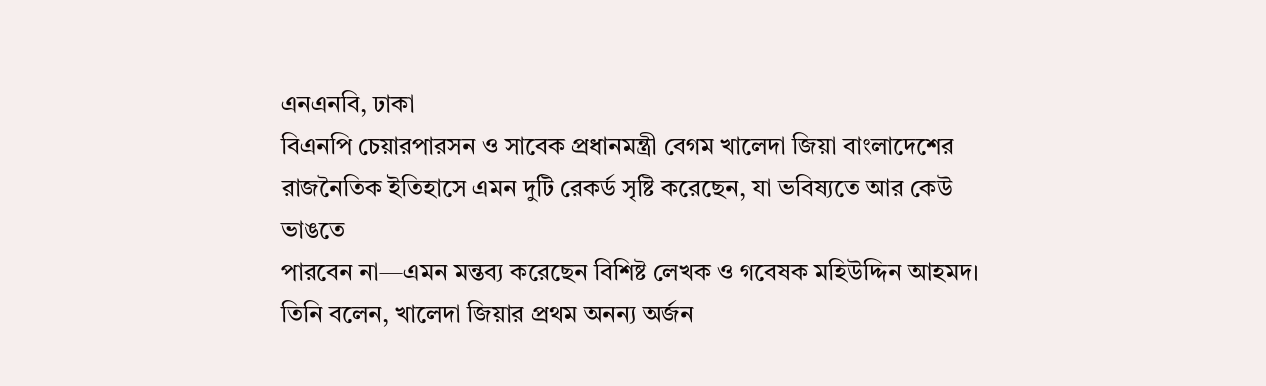এনএনবি, ঢাকা
বিএনপি চেয়ারপারসন ও সাবেক প্রধানমন্ত্রী বেগম খালেদা জিয়া বাংলাদেশের
রাজনৈতিক ইতিহাসে এমন দুটি রেকর্ড সৃষ্টি করেছেন, যা ভবিষ্যতে আর কেউ ভাঙতে
পারবেন না—এমন মন্তব্য করেছেন বিশিষ্ট লেখক ও গবেষক মহিউদ্দিন আহমদ।
তিনি বলেন, খালেদা জিয়ার প্রথম অনন্য অর্জন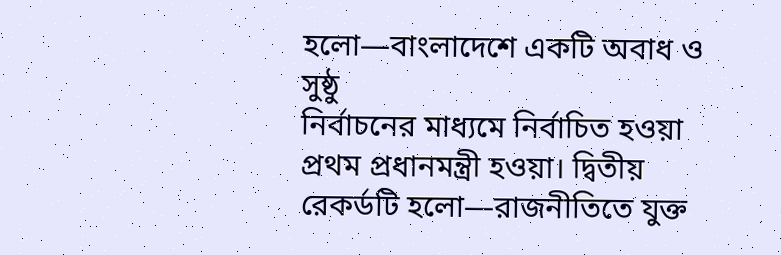হলো—বাংলাদেশে একটি অবাধ ও সুষ্ঠু
নির্বাচনের মাধ্যমে নির্বাচিত হওয়া প্রথম প্রধানমন্ত্রী হওয়া। দ্বিতীয়
রেকর্ডটি হলো—রাজনীতিতে যুক্ত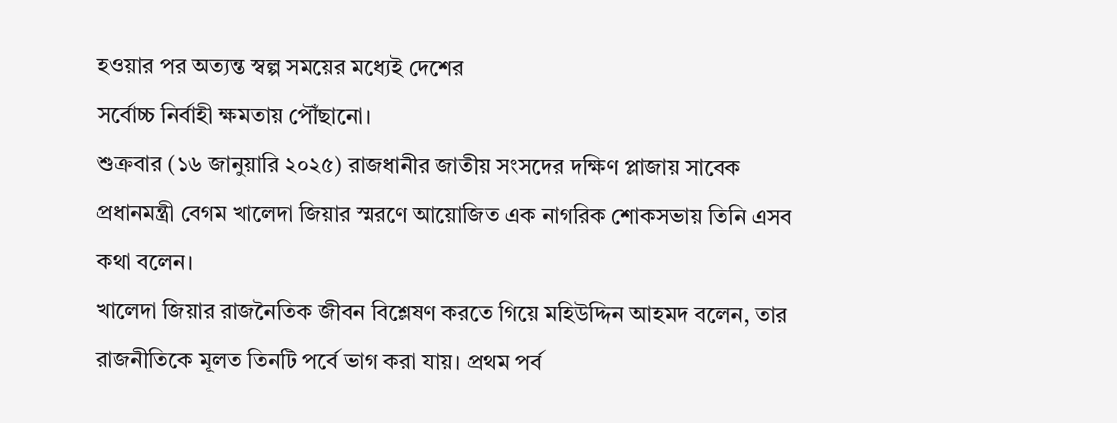হওয়ার পর অত্যন্ত স্বল্প সময়ের মধ্যেই দেশের
সর্বোচ্চ নির্বাহী ক্ষমতায় পৌঁছানো।
শুক্রবার (১৬ জানুয়ারি ২০২৫) রাজধানীর জাতীয় সংসদের দক্ষিণ প্লাজায় সাবেক
প্রধানমন্ত্রী বেগম খালেদা জিয়ার স্মরণে আয়োজিত এক নাগরিক শোকসভায় তিনি এসব
কথা বলেন।
খালেদা জিয়ার রাজনৈতিক জীবন বিশ্লেষণ করতে গিয়ে মহিউদ্দিন আহমদ বলেন, তার
রাজনীতিকে মূলত তিনটি পর্বে ভাগ করা যায়। প্রথম পর্ব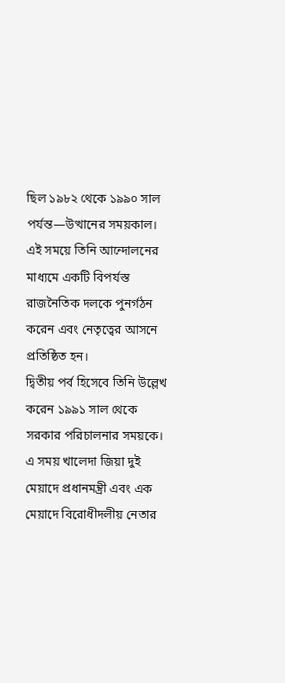ছিল ১৯৮২ থেকে ১৯৯০ সাল
পর্যন্ত—উত্থানের সময়কাল। এই সময়ে তিনি আন্দোলনের মাধ্যমে একটি বিপর্যস্ত
রাজনৈতিক দলকে পুনর্গঠন করেন এবং নেতৃত্বের আসনে প্রতিষ্ঠিত হন।
দ্বিতীয় পর্ব হিসেবে তিনি উল্লেখ করেন ১৯৯১ সাল থেকে সরকার পরিচালনার সময়কে।
এ সময় খালেদা জিয়া দুই মেয়াদে প্রধানমন্ত্রী এবং এক মেয়াদে বিরোধীদলীয় নেতার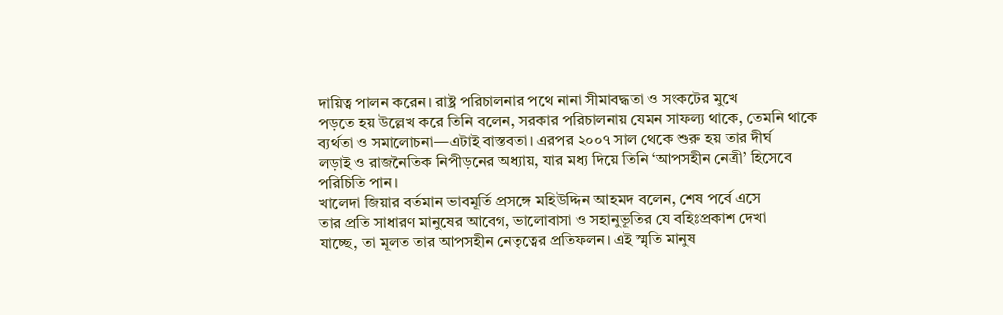দায়িত্ব পালন করেন। রাষ্ট্র পরিচালনার পথে নানা সীমাবদ্ধতা ও সংকটের মুখে
পড়তে হয় উল্লেখ করে তিনি বলেন, সরকার পরিচালনায় যেমন সাফল্য থাকে, তেমনি থাকে
ব্যর্থতা ও সমালোচনা—এটাই বাস্তবতা। এরপর ২০০৭ সাল থেকে শুরু হয় তার দীর্ঘ
লড়াই ও রাজনৈতিক নিপীড়নের অধ্যায়, যার মধ্য দিয়ে তিনি ‘আপসহীন নেত্রী’ হিসেবে
পরিচিতি পান।
খালেদা জিয়ার বর্তমান ভাবমূর্তি প্রসঙ্গে মহিউদ্দিন আহমদ বলেন, শেষ পর্বে এসে
তার প্রতি সাধারণ মানুষের আবেগ, ভালোবাসা ও সহানুভূতির যে বহিঃপ্রকাশ দেখা
যাচ্ছে, তা মূলত তার আপসহীন নেতৃত্বের প্রতিফলন। এই স্মৃতি মানুষ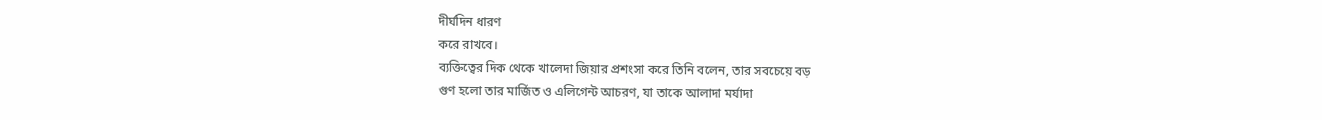দীর্ঘদিন ধারণ
করে রাখবে।
ব্যক্তিত্বের দিক থেকে খালেদা জিয়ার প্রশংসা করে তিনি বলেন, তার সবচেয়ে বড়
গুণ হলো তার মার্জিত ও এলিগেন্ট আচরণ, যা তাকে আলাদা মর্যাদা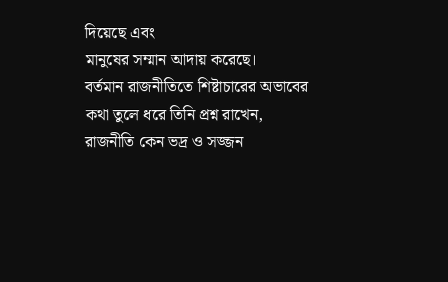দিয়েছে এবং
মানুষের সম্মান আদায় করেছে।
বর্তমান রাজনীতিতে শিষ্টাচারের অভাবের কথা তুলে ধরে তিনি প্রশ্ন রাখেন,
রাজনীতি কেন ভদ্র ও সজ্জন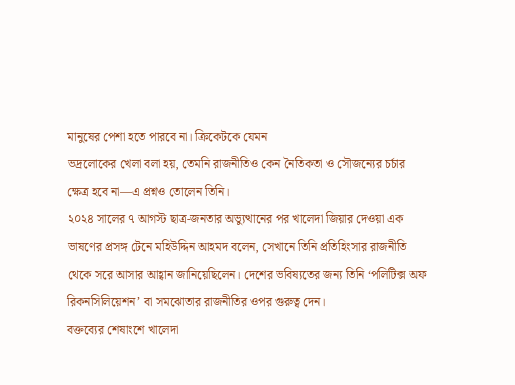মানুষের পেশা হতে পারবে না। ক্রিকেটকে যেমন
ভদ্রলোকের খেলা বলা হয়, তেমনি রাজনীতিও কেন নৈতিকতা ও সৌজন্যের চর্চার
ক্ষেত্র হবে না—এ প্রশ্নও তোলেন তিনি।
২০২৪ সালের ৭ আগস্ট ছাত্র-জনতার অভ্যুত্থানের পর খালেদা জিয়ার দেওয়া এক
ভাষণের প্রসঙ্গ টেনে মহিউদ্দিন আহমদ বলেন, সেখানে তিনি প্রতিহিংসার রাজনীতি
থেকে সরে আসার আহ্বান জানিয়েছিলেন। দেশের ভবিষ্যতের জন্য তিনি ‘পলিটিক্স অফ
রিকনসিলিয়েশন’ বা সমঝোতার রাজনীতির ওপর গুরুত্ব দেন।
বক্তব্যের শেষাংশে খালেদা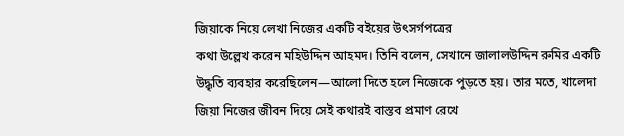জিয়াকে নিয়ে লেখা নিজের একটি বইয়ের উৎসর্গপত্রের
কথা উল্লেখ করেন মহিউদ্দিন আহমদ। তিনি বলেন, সেখানে জালালউদ্দিন রুমির একটি
উদ্ধৃতি ব্যবহার করেছিলেন—আলো দিতে হলে নিজেকে পুড়তে হয়। তার মতে, খালেদা
জিয়া নিজের জীবন দিয়ে সেই কথারই বাস্তব প্রমাণ রেখে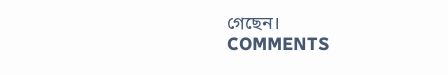গেছেন।
COMMENTS